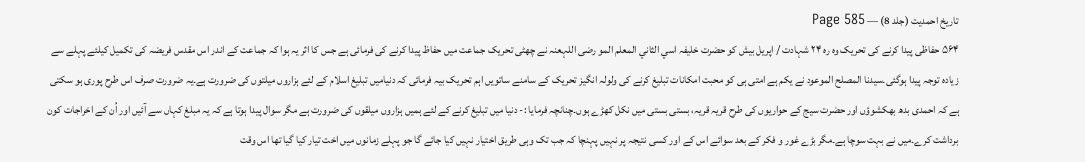تاریخ احمدیت (جلد 8) — Page 585
۵۶۴ حفاظی پیدا کرنے کی تحریک وہ ره ۲۴ شہادت / اپریل بیش کو حضرت خلیفہ اسي الثاني المعلم المو رضی اللہعنہ نے چھٹی تحریک جماعت میں حفاظ پیدا کرنے کی فرمائی ہے جس کا اثر یہ ہوا کہ جماعت کے اندر اس مقدس فریضہ کی تکمیل کیلئے پہلے سے زیادہ توجہ پیدا ہوگئی۔سيدنا المصلح الموعود نے یکم ہے امتی ہی کو محبت امکانات تبلیغ کرنے کی ولولہ انگیز تحریک کے سامنے ساتویں اہم تحریک بیہ فرمائی کہ دنیامیں تبلیغ اسلام کے لئے ہزاروں میلتوں کی ضرورت ہے۔یہ ضرورت صرف اس طرح پوری ہو سکتی ہے کہ احمدی بدھ بھکشوؤں اور حضرت سیج کے حواریوں کی طرح قریہ قریہ، بستی بستی میں نکل کھڑے ہوں۔چنانچہ فرمایا :- دنیا میں تبلیغ کرنے کے لئے ہمیں ہزاروں میلقوں کی ضرورت ہے مگر سوال پیدا ہوتا ہے کہ یہ مبلغ کہاں سے آئیں اور اُن کے اخراجات کون برداشت کرے۔میں نے بہت سوچا ہے۔مگر بڑے غور و فکر کے بعد سوائے اس کے اور کسی نتیجہ پر نہیں پہنچا کہ جب تک وہی طریق اختیار نہیں کیا جائے گا جو پہلے زمانوں میں اخت تیار کیا گیا تھا اس وقت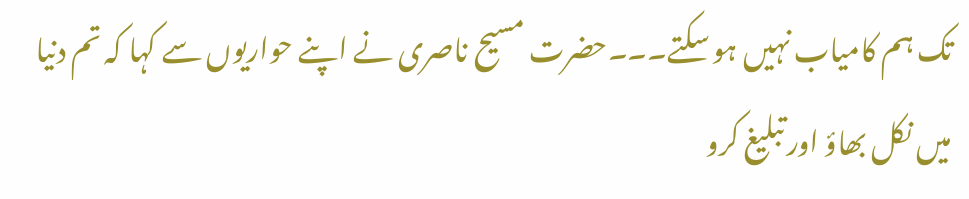تک ہم کامیاب نہیں ہو سکتے۔۔۔حضرت مسیح ناصری نے اپنے حواریوں سے کہا کہ تم دنیا میں نکل بھاؤ اور تبلیغ کرو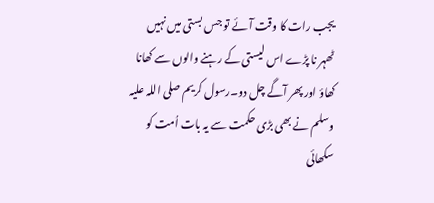یجب رات کا وقت آئے تو جس بستی میں نہیں ٹھہر نا پڑے اس لیستی کے رہنے والوں سے کھانا کھاؤ اور پھر آگے چل دو۔رسول کریم صلی اللہ علیہ وسلم نے بھی بڑی حکمت سے یہ بات اُمت کو سکھائی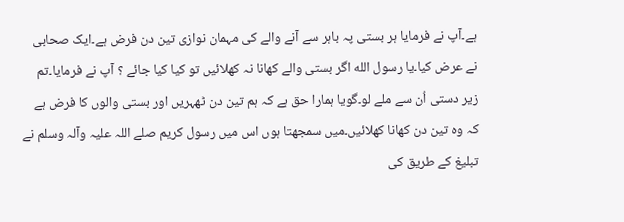ہے۔آپ نے فرمایا ہر بستی پہ باہر سے آنے والے کی مہمان نوازی تین دن فرض ہے۔ایک صحابی نے عرض کیا۔یا رسول الله اگر بستی والے کھانا نہ کھلائیں تو کیا کیا جائے ؟ آپ نے فرمایا۔تم زیر دستی اُن سے ملے لو۔گویا ہمارا حق ہے کہ ہم تین دن ٹھہریں اور بستی والوں کا فرض ہے کہ وہ تین دن کھانا کھلائیں۔میں سمجھتا ہوں اس میں رسول کریم صلے اللہ علیہ وآلہ وسلم نے تبلیغ کے طریق کی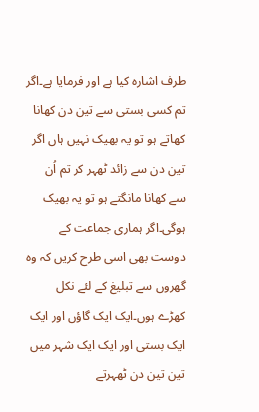طرف اشارہ کیا ہے اور فرمایا ہے۔اگر تم کسی بستی سے تین دن کھانا کھاتے ہو تو یہ بھیک نہیں ہاں اگر تین دن سے زائد ٹھہر کر تم اُن سے کھانا مانگتے ہو تو یہ بھیک ہوگی۔اگر ہماری جماعت کے دوست بھی اسی طرح کریں کہ وہ گھروں سے تبلیغ کے لئے نکل کھڑے ہوں۔ایک ایک گاؤں اور ایک ایک بستی اور ایک ایک شہر میں تین تین دن ٹھہرتے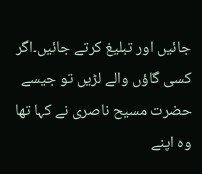جائیں اور تبلیغ کرتے جائیں۔اگر کسی گاؤں والے لڑیں تو جیسے حضرت مسیح ناصری نے کہا تھا وہ اپنے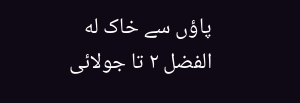پاؤں سے خاک له الفضل ۲ تا جولائی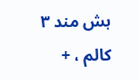ہش مند ۳ کالم ، +